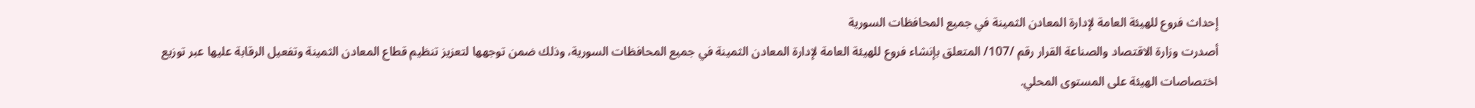إحداث فروع للهيئة العامة لإدارة المعادن الثمينة في جميع المحافظات السورية
أصدرت وزارة الاقتصاد والصناعة القرار رقم /107/ المتعلق بإنشاء فروع للهيئة العامة لإدارة المعادن الثمينة في جميع المحافظات السورية، وذلك ضمن توجهها لتعزيز تنظيم قطاع المعادن الثمينة وتفعيل الرقابة عليها عبر توزيع اختصاصات الهيئة على المستوى المحلي.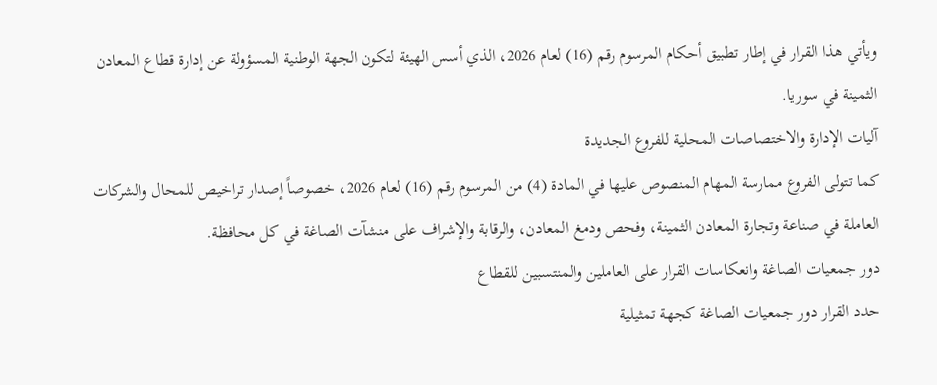ويأتي هذا القرار في إطار تطبيق أحكام المرسوم رقم (16) لعام 2026، الذي أسس الهيئة لتكون الجهة الوطنية المسؤولة عن إدارة قطاع المعادن الثمينة في سوريا.
آليات الإدارة والاختصاصات المحلية للفروع الجديدة
كما تتولى الفروع ممارسة المهام المنصوص عليها في المادة (4) من المرسوم رقم (16) لعام 2026، خصوصاً إصدار تراخيص للمحال والشركات العاملة في صناعة وتجارة المعادن الثمينة، وفحص ودمغ المعادن، والرقابة والإشراف على منشآت الصاغة في كل محافظة.
دور جمعيات الصاغة وانعكاسات القرار على العاملين والمنتسبين للقطاع
حدد القرار دور جمعيات الصاغة كجهة تمثيلية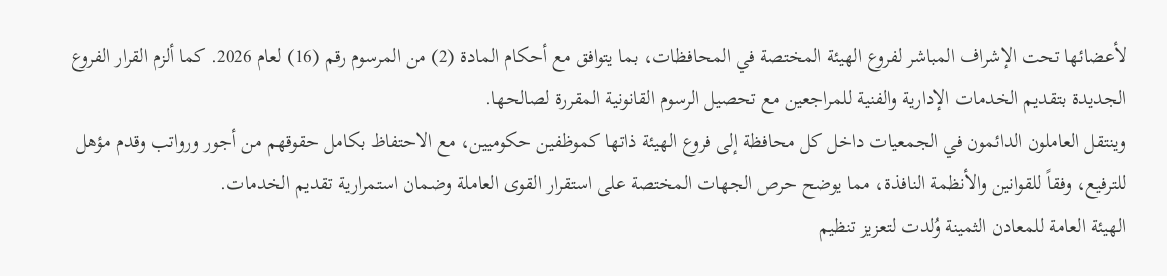لأعضائها تحت الإشراف المباشر لفروع الهيئة المختصة في المحافظات، بما يتوافق مع أحكام المادة (2) من المرسوم رقم (16) لعام 2026. كما ألزم القرار الفروع الجديدة بتقديم الخدمات الإدارية والفنية للمراجعين مع تحصيل الرسوم القانونية المقررة لصالحها.
وينتقل العاملون الدائمون في الجمعيات داخل كل محافظة إلى فروع الهيئة ذاتها كموظفين حكوميين، مع الاحتفاظ بكامل حقوقهم من أجور ورواتب وقدم مؤهل للترفيع، وفقاً للقوانين والأنظمة النافذة، مما يوضح حرص الجهات المختصة على استقرار القوى العاملة وضمان استمرارية تقديم الخدمات.
الهيئة العامة للمعادن الثمينة وُلدت لتعزيز تنظيم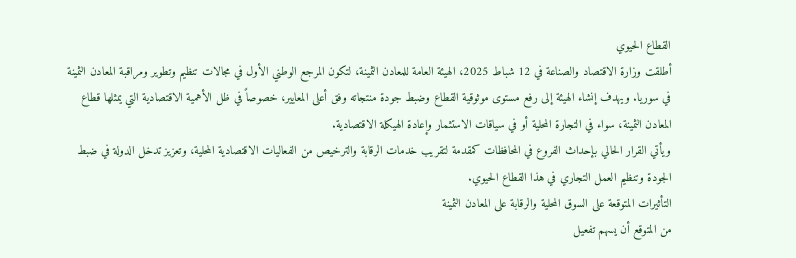القطاع الحيوي
أطلقت وزارة الاقتصاد والصناعة في 12 شباط 2025، الهيئة العامة للمعادن الثمينة، لتكون المرجع الوطني الأول في مجالات تنظيم وتطوير ومراقبة المعادن الثمينة في سوريا. ويهدف إنشاء الهيئة إلى رفع مستوى موثوقية القطاع وضبط جودة منتجاته وفق أعلى المعايير، خصوصاً في ظل الأهمية الاقتصادية التي يمثلها قطاع المعادن الثمينة، سواء في التجارة المحلية أو في سياقات الاستثمار وإعادة الهيكلة الاقتصادية.
ويأتي القرار الحالي بإحداث الفروع في المحافظات كمقدمة لتقريب خدمات الرقابة والترخيص من الفعاليات الاقتصادية المحلية، وتعزيز تدخل الدولة في ضبط الجودة وتنظيم العمل التجاري في هذا القطاع الحيوي.
التأثيرات المتوقعة على السوق المحلية والرقابة على المعادن الثمينة
من المتوقع أن يسهم تفعيل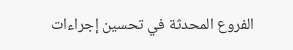الفروع المحدثة في تحسين إجراءات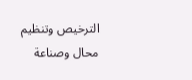الترخيص وتنظيم محال وصناعة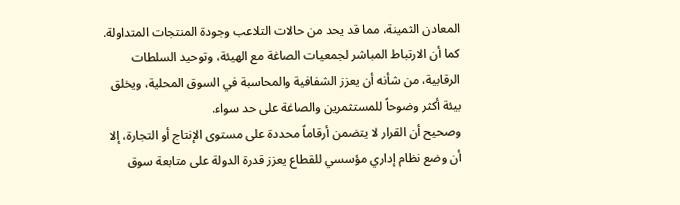المعادن الثمينة، مما قد يحد من حالات التلاعب وجودة المنتجات المتداولة. كما أن الارتباط المباشر لجمعيات الصاغة مع الهيئة، وتوحيد السلطات الرقابية، من شأنه أن يعزز الشفافية والمحاسبة في السوق المحلية، ويخلق بيئة أكثر وضوحاً للمستثمرين والصاغة على حد سواء.
وصحيح أن القرار لا يتضمن أرقاماً محددة على مستوى الإنتاج أو التجارة، إلا أن وضع نظام إداري مؤسسي للقطاع يعزز قدرة الدولة على متابعة سوق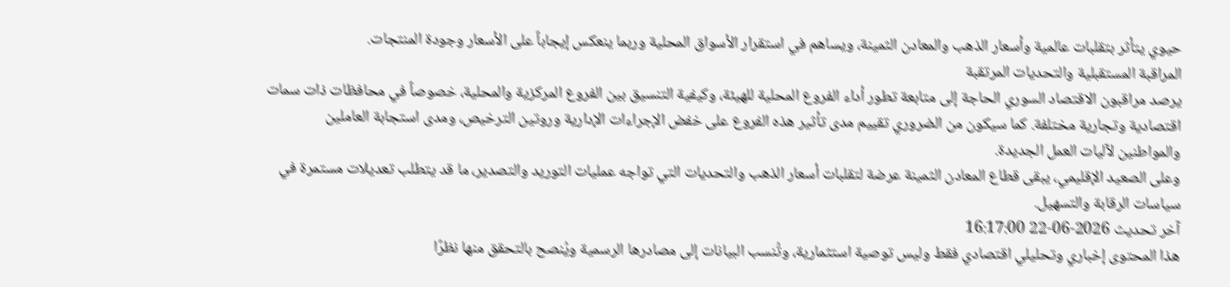حيوي يتأثر بتقلبات عالمية وأسعار الذهب والمعادن الثمينة، ويساهم في استقرار الأسواق المحلية وربما ينعكس إيجاباً على الأسعار وجودة المنتجات.
المراقبة المستقبلية والتحديات المرتقبة
يرصد مراقبون الاقتصاد السوري الحاجة إلى متابعة تطور أداء الفروع المحلية للهيئة، وكيفية التنسيق بين الفروع المركزية والمحلية، خصوصاً في محافظات ذات سمات اقتصادية وتجارية مختلفة. كما سيكون من الضروري تقييم مدى تأثير هذه الفروع على خفض الإجراءات الإدارية وروتين الترخيص، ومدى استجابة العاملين والمواطنين لآليات العمل الجديدة.
وعلى الصعيد الإقليمي، يبقى قطاع المعادن الثمينة عرضة لتقلبات أسعار الذهب والتحديات التي تواجه عمليات التوريد والتصدير، ما قد يتطلب تعديلات مستمرة في سياسات الرقابة والتسهيل.
آخر تحديث 2026-06-22 16:17:00
هذا المحتوى إخباري وتحليلي اقتصادي فقط وليس توصية استثمارية، وتُنسب البيانات إلى مصادرها الرسمية ويُنصح بالتحقق منها نظرًا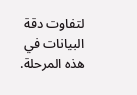لتفاوت دقة البيانات في هذه المرحلة.